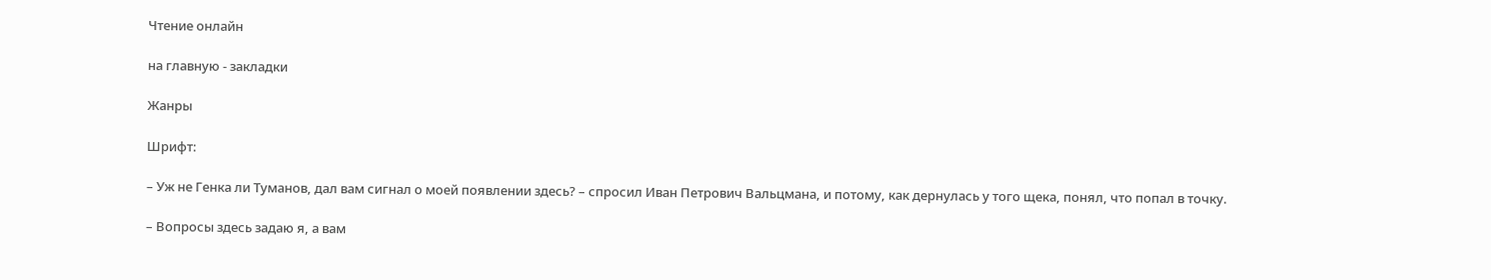Чтение онлайн

на главную - закладки

Жанры

Шрифт:

– Уж не Генка ли Туманов, дал вам сигнал о моей появлении здесь? – спросил Иван Петрович Вальцмана, и потому, как дернулась у того щека, понял, что попал в точку.

– Вопросы здесь задаю я, а вам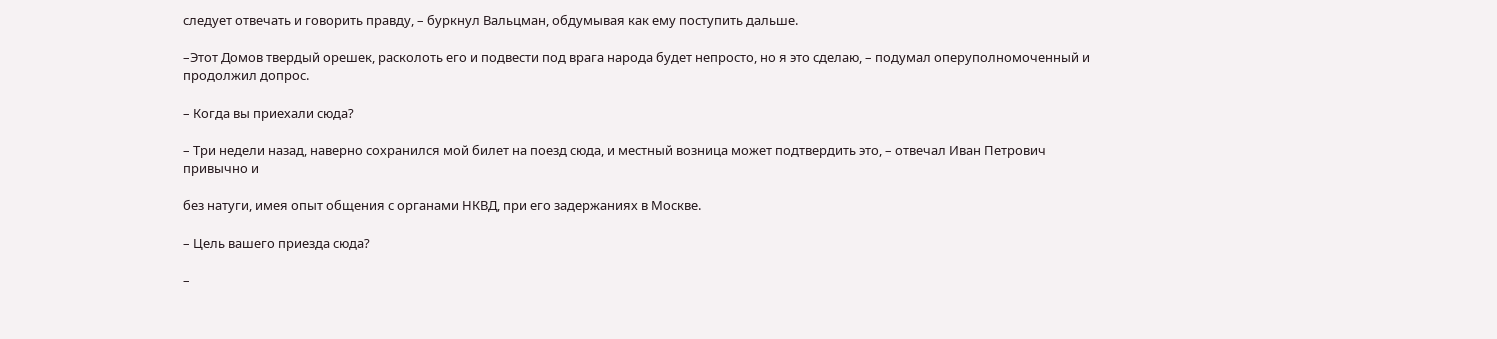следует отвечать и говорить правду, – буркнул Вальцман, обдумывая как ему поступить дальше.

–Этот Домов твердый орешек, расколоть его и подвести под врага народа будет непросто, но я это сделаю, – подумал оперуполномоченный и продолжил допрос.

– Когда вы приехали сюда?

– Три недели назад, наверно сохранился мой билет на поезд сюда, и местный возница может подтвердить это, – отвечал Иван Петрович привычно и

без натуги, имея опыт общения с органами НКВД, при его задержаниях в Москве.

– Цель вашего приезда сюда?

–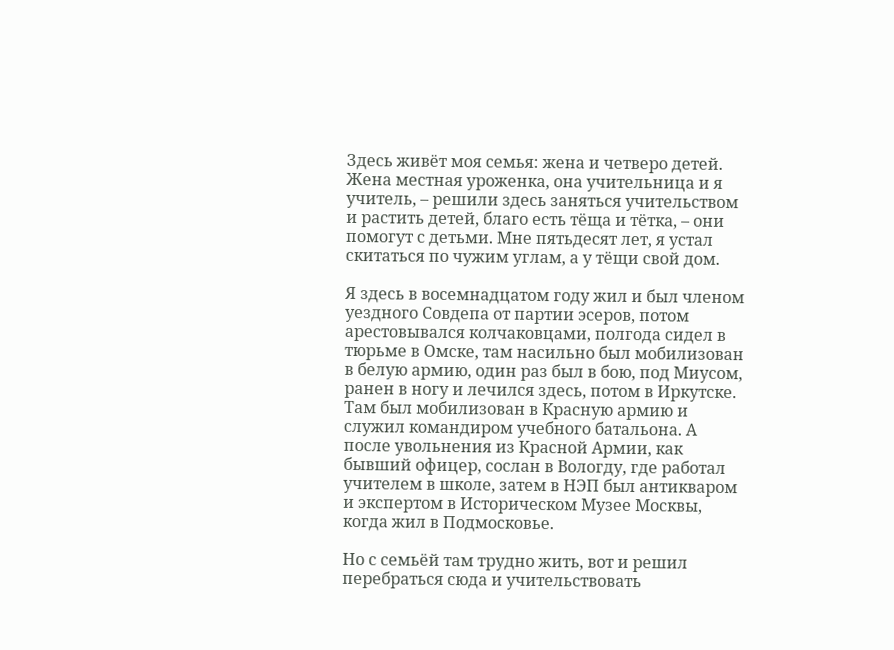Здесь живёт моя семья: жена и четверо детей. Жена местная уроженка, она учительница и я учитель, – решили здесь заняться учительством и растить детей, благо есть тёща и тётка, – они помогут с детьми. Мне пятьдесят лет, я устал скитаться по чужим углам, а у тёщи свой дом.

Я здесь в восемнадцатом году жил и был членом уездного Совдепа от партии эсеров, потом арестовывался колчаковцами, полгода сидел в тюрьме в Омске, там насильно был мобилизован в белую армию, один раз был в бою, под Миусом, ранен в ногу и лечился здесь, потом в Иркутске. Там был мобилизован в Красную армию и служил командиром учебного батальона. А после увольнения из Красной Армии, как бывший офицер, сослан в Вологду, где работал учителем в школе, затем в НЭП был антикваром и экспертом в Историческом Музее Москвы, когда жил в Подмосковье.

Но с семьёй там трудно жить, вот и решил перебраться сюда и учительствовать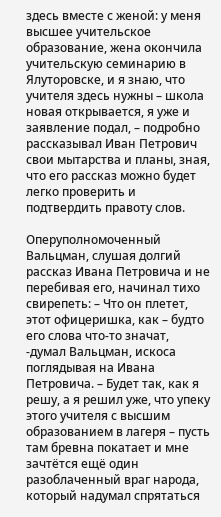здесь вместе с женой: у меня высшее учительское образование, жена окончила учительскую семинарию в Ялуторовске, и я знаю, что учителя здесь нужны – школа новая открывается, я уже и заявление подал, – подробно рассказывал Иван Петрович свои мытарства и планы, зная, что его рассказ можно будет легко проверить и подтвердить правоту слов.

Оперуполномоченный Вальцман, слушая долгий рассказ Ивана Петровича и не перебивая его, начинал тихо свирепеть: – Что он плетет, этот офицеришка, как – будто его слова что-то значат, -думал Вальцман, искоса поглядывая на Ивана Петровича. – Будет так, как я решу, а я решил уже, что упеку этого учителя с высшим образованием в лагеря – пусть там бревна покатает и мне зачтётся ещё один разоблаченный враг народа, который надумал спрятаться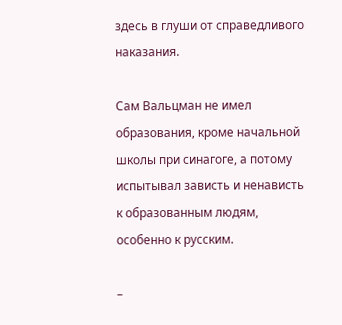здесь в глуши от справедливого наказания.

Сам Вальцман не имел образования, кроме начальной школы при синагоге, а потому испытывал зависть и ненависть к образованным людям, особенно к русским.

–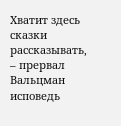Хватит здесь сказки рассказывать, – прервал Вальцман исповедь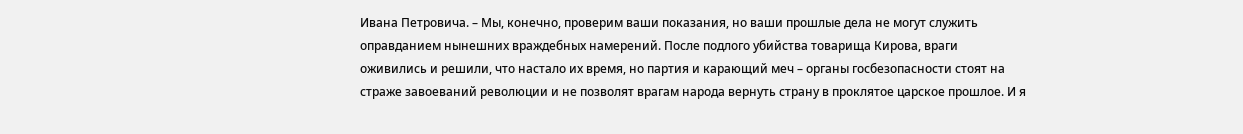Ивана Петровича. – Мы, конечно, проверим ваши показания, но ваши прошлые дела не могут служить оправданием нынешних враждебных намерений. После подлого убийства товарища Кирова, враги оживились и решили, что настало их время, но партия и карающий меч – органы госбезопасности стоят на страже завоеваний революции и не позволят врагам народа вернуть страну в проклятое царское прошлое. И я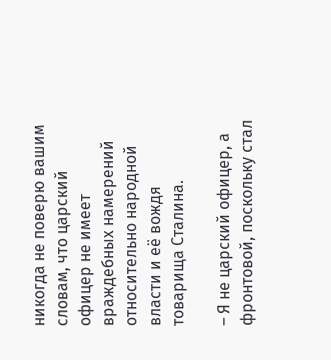никогда не поверю вашим словам, что царский офицер не имеет враждебных намерений относительно народной власти и её вождя товарища Сталина.

– Я не царский офицер, а фронтовой, поскольку стал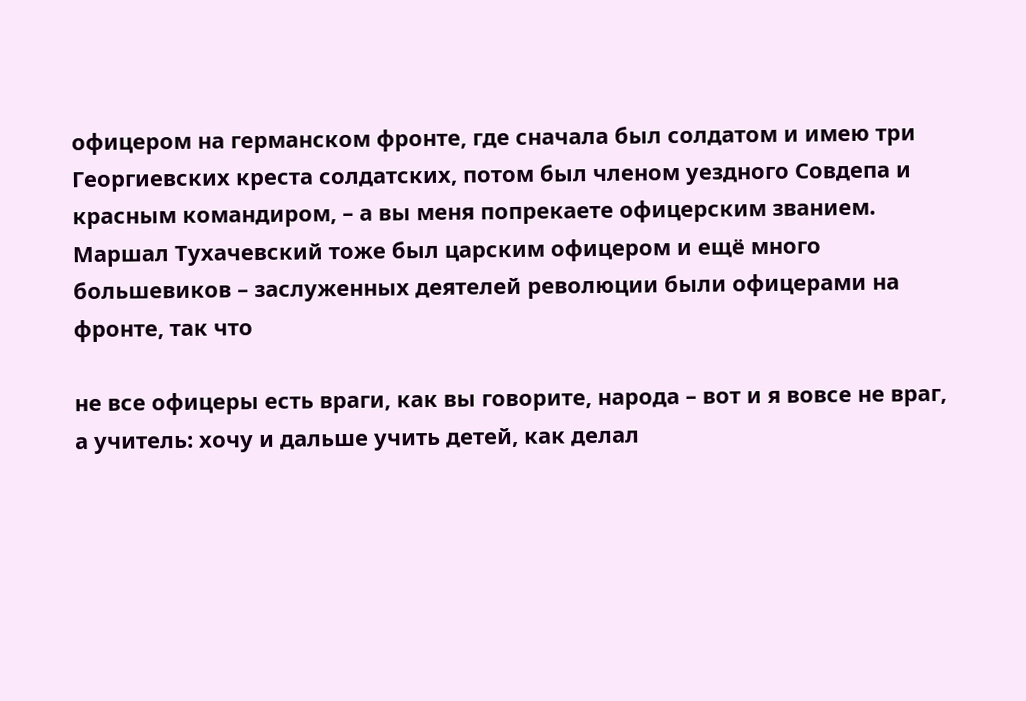офицером на германском фронте, где сначала был солдатом и имею три Георгиевских креста солдатских, потом был членом уездного Совдепа и красным командиром, – а вы меня попрекаете офицерским званием. Маршал Тухачевский тоже был царским офицером и ещё много большевиков – заслуженных деятелей революции были офицерами на фронте, так что

не все офицеры есть враги, как вы говорите, народа – вот и я вовсе не враг, а учитель: хочу и дальше учить детей, как делал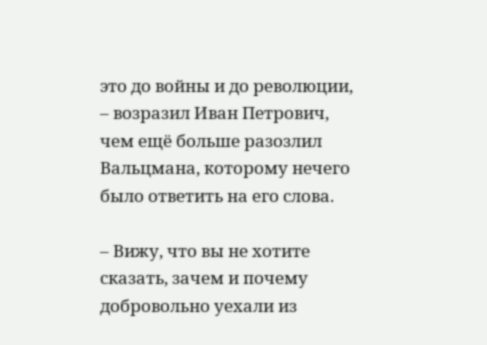это до войны и до революции, – возразил Иван Петрович, чем ещё больше разозлил Вальцмана, которому нечего было ответить на его слова.

– Вижу, что вы не хотите сказать, зачем и почему добровольно уехали из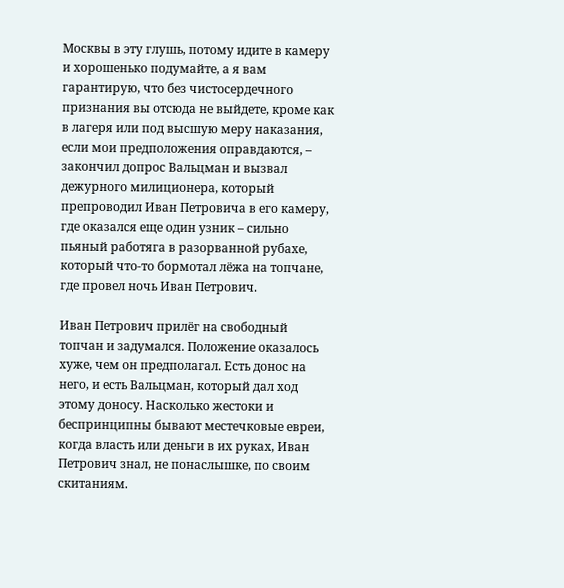Москвы в эту глушь, потому идите в камеру и хорошенько подумайте, а я вам гарантирую, что без чистосердечного признания вы отсюда не выйдете, кроме как в лагеря или под высшую меру наказания, если мои предположения оправдаются, – закончил допрос Вальцман и вызвал дежурного милиционера, который препроводил Иван Петровича в его камеру, где оказался еще один узник – сильно пьяный работяга в разорванной рубахе, который что-то бормотал лёжа на топчане, где провел ночь Иван Петрович.

Иван Петрович прилёг на свободный топчан и задумался. Положение оказалось хуже, чем он предполагал. Есть донос на него, и есть Вальцман, который дал ход этому доносу. Насколько жестоки и беспринципны бывают местечковые евреи, когда власть или деньги в их руках, Иван Петрович знал, не понаслышке, по своим скитаниям.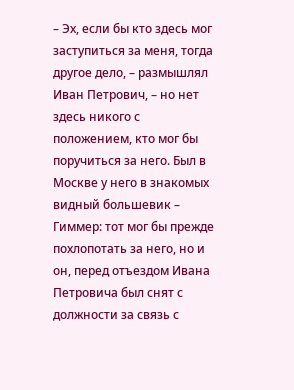– Эх, если бы кто здесь мог заступиться за меня, тогда другое дело, – размышлял Иван Петрович, – но нет здесь никого с положением, кто мог бы поручиться за него. Был в Москве у него в знакомых видный большевик – Гиммер: тот мог бы прежде похлопотать за него, но и он, перед отъездом Ивана Петровича был снят с должности за связь с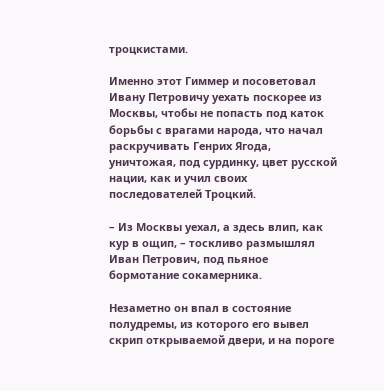троцкистами.

Именно этот Гиммер и посоветовал Ивану Петровичу уехать поскорее из Москвы, чтобы не попасть под каток борьбы с врагами народа, что начал раскручивать Генрих Ягода, уничтожая, под сурдинку, цвет русской нации, как и учил своих последователей Троцкий.

– Из Москвы уехал, а здесь влип, как кур в ощип, – тоскливо размышлял Иван Петрович, под пьяное бормотание сокамерника.

Незаметно он впал в состояние полудремы, из которого его вывел скрип открываемой двери, и на пороге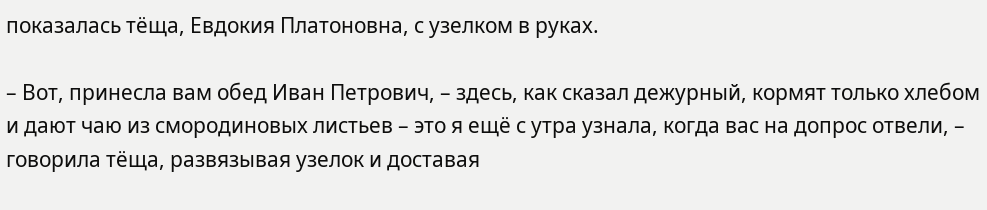показалась тёща, Евдокия Платоновна, с узелком в руках.

– Вот, принесла вам обед Иван Петрович, – здесь, как сказал дежурный, кормят только хлебом и дают чаю из смородиновых листьев – это я ещё с утра узнала, когда вас на допрос отвели, – говорила тёща, развязывая узелок и доставая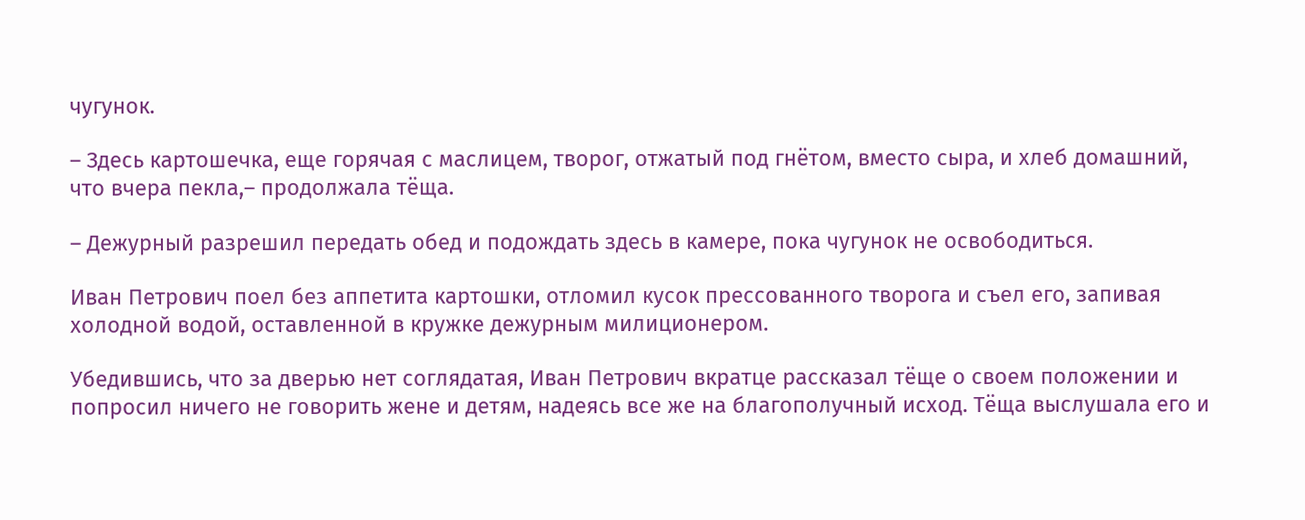чугунок.

– Здесь картошечка, еще горячая с маслицем, творог, отжатый под гнётом, вместо сыра, и хлеб домашний, что вчера пекла,– продолжала тёща.

– Дежурный разрешил передать обед и подождать здесь в камере, пока чугунок не освободиться.

Иван Петрович поел без аппетита картошки, отломил кусок прессованного творога и съел его, запивая холодной водой, оставленной в кружке дежурным милиционером.

Убедившись, что за дверью нет соглядатая, Иван Петрович вкратце рассказал тёще о своем положении и попросил ничего не говорить жене и детям, надеясь все же на благополучный исход. Тёща выслушала его и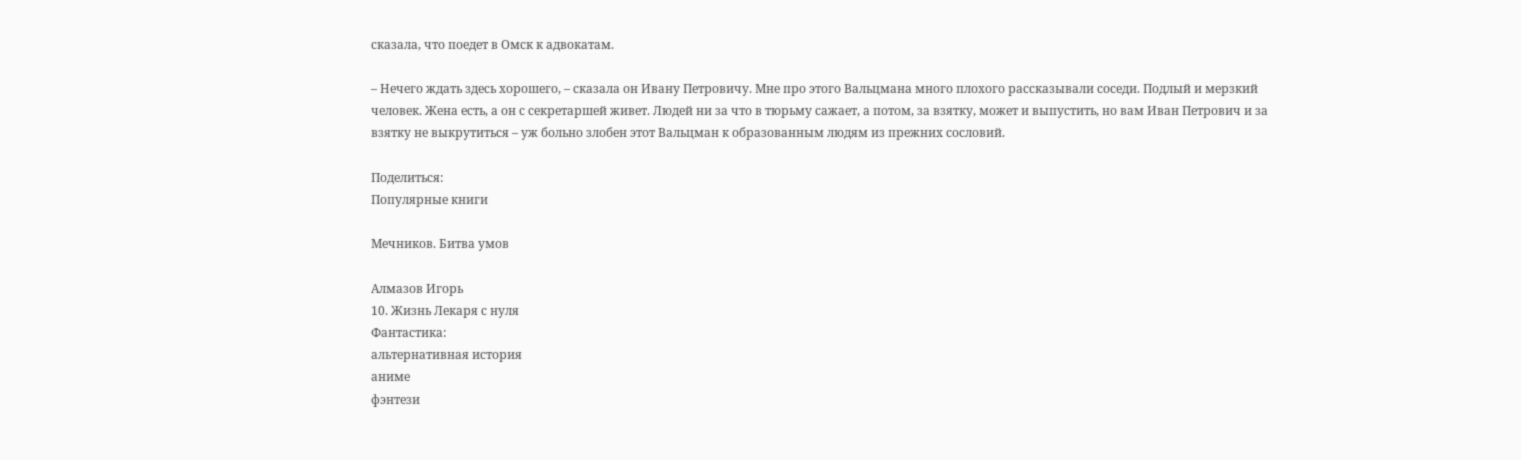сказала, что поедет в Омск к адвокатам.

– Нечего ждать здесь хорошего, – сказала он Ивану Петровичу. Мне про этого Вальцмана много плохого рассказывали соседи. Подлый и мерзкий человек. Жена есть, а он с секретаршей живет. Людей ни за что в тюрьму сажает, а потом, за взятку, может и выпустить, но вам Иван Петрович и за взятку не выкрутиться – уж больно злобен этот Вальцман к образованным людям из прежних сословий.

Поделиться:
Популярные книги

Мечников. Битва умов

Алмазов Игорь
10. Жизнь Лекаря с нуля
Фантастика:
альтернативная история
аниме
фэнтези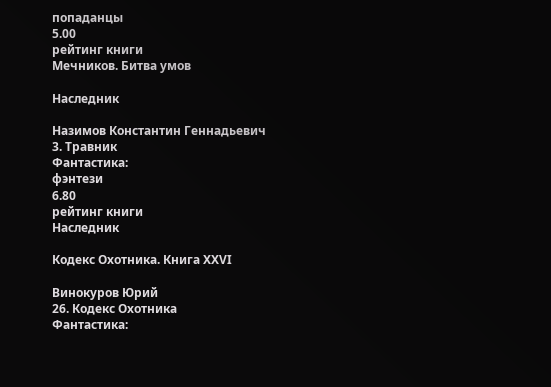попаданцы
5.00
рейтинг книги
Мечников. Битва умов

Наследник

Назимов Константин Геннадьевич
3. Травник
Фантастика:
фэнтези
6.80
рейтинг книги
Наследник

Кодекс Охотника. Книга XXVI

Винокуров Юрий
26. Кодекс Охотника
Фантастика: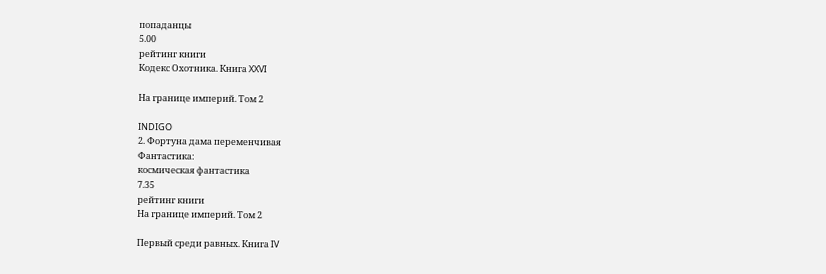попаданцы
5.00
рейтинг книги
Кодекс Охотника. Книга XXVI

На границе империй. Том 2

INDIGO
2. Фортуна дама переменчивая
Фантастика:
космическая фантастика
7.35
рейтинг книги
На границе империй. Том 2

Первый среди равных. Книга IV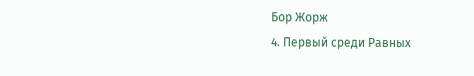Бор Жорж
4. Первый среди Равных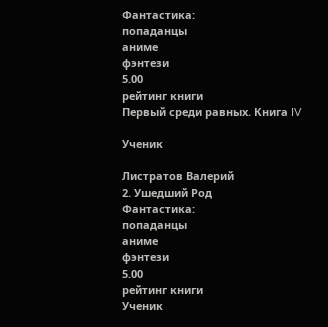Фантастика:
попаданцы
аниме
фэнтези
5.00
рейтинг книги
Первый среди равных. Книга IV

Ученик

Листратов Валерий
2. Ушедший Род
Фантастика:
попаданцы
аниме
фэнтези
5.00
рейтинг книги
Ученик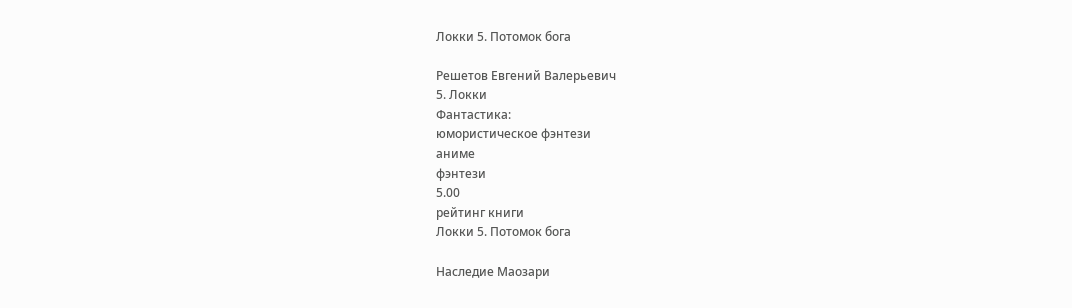Локки 5. Потомок бога

Решетов Евгений Валерьевич
5. Локки
Фантастика:
юмористическое фэнтези
аниме
фэнтези
5.00
рейтинг книги
Локки 5. Потомок бога

Наследие Маозари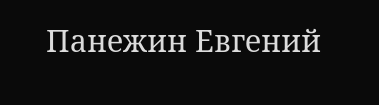Панежин Евгений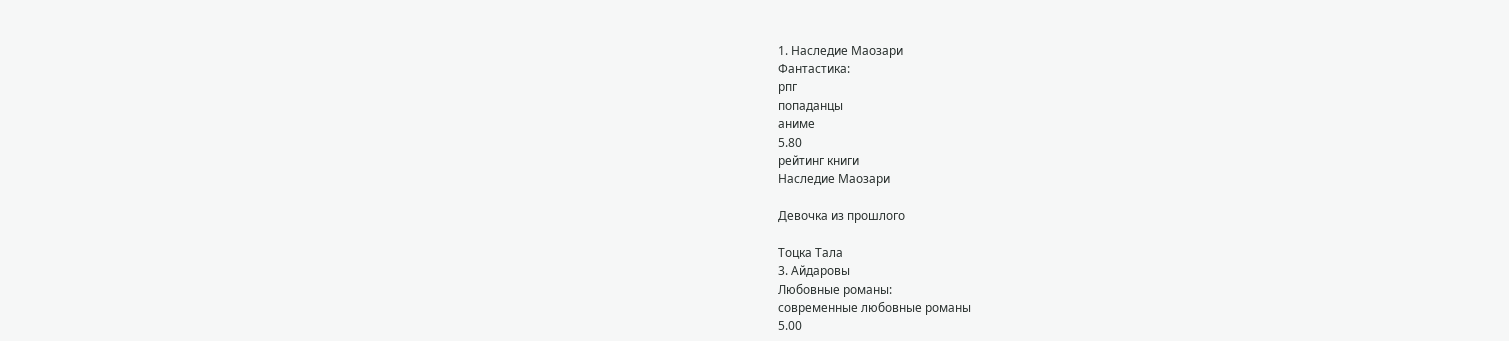1. Наследие Маозари
Фантастика:
рпг
попаданцы
аниме
5.80
рейтинг книги
Наследие Маозари

Девочка из прошлого

Тоцка Тала
3. Айдаровы
Любовные романы:
современные любовные романы
5.00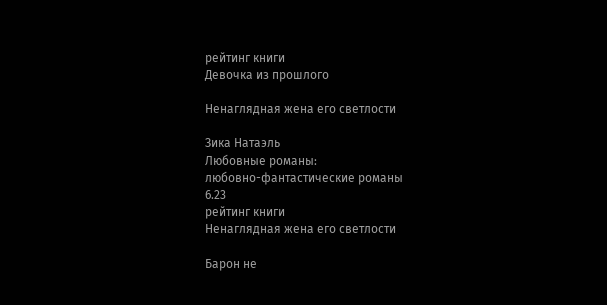рейтинг книги
Девочка из прошлого

Ненаглядная жена его светлости

Зика Натаэль
Любовные романы:
любовно-фантастические романы
6.23
рейтинг книги
Ненаглядная жена его светлости

Барон не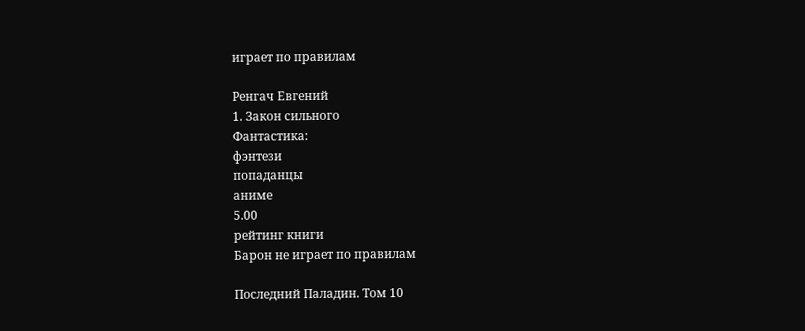играет по правилам

Ренгач Евгений
1. Закон сильного
Фантастика:
фэнтези
попаданцы
аниме
5.00
рейтинг книги
Барон не играет по правилам

Последний Паладин. Том 10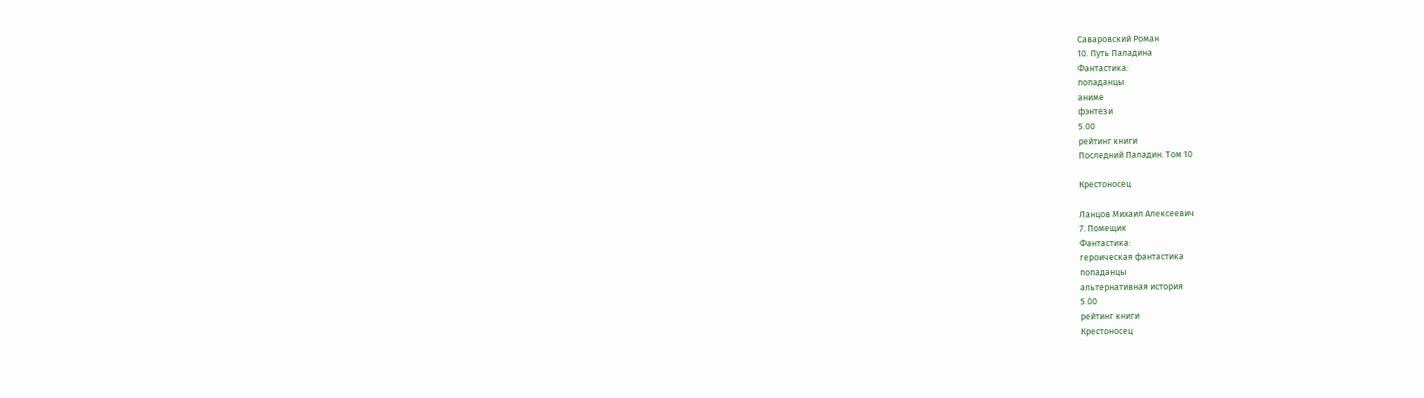Саваровский Роман
10. Путь Паладина
Фантастика:
попаданцы
аниме
фэнтези
5.00
рейтинг книги
Последний Паладин. Том 10

Крестоносец

Ланцов Михаил Алексеевич
7. Помещик
Фантастика:
героическая фантастика
попаданцы
альтернативная история
5.00
рейтинг книги
Крестоносец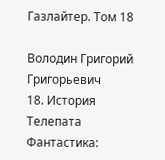Газлайтер. Том 18

Володин Григорий Григорьевич
18. История Телепата
Фантастика: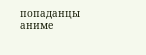попаданцы
аниме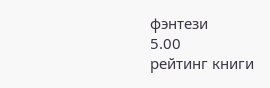фэнтези
5.00
рейтинг книги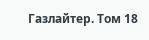Газлайтер. Том 18